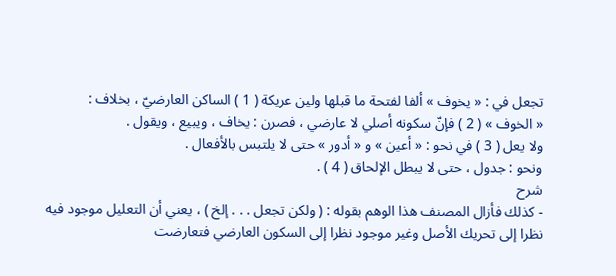تجعل في : « يخوف » ألفا لفتحة ما قبلها ولين عريكة ( 1 ) الساكن العارضيّ ، بخلاف :
« الخوف » ( 2 ) فإنّ سكونه أصلي لا عارضي ، فصرن : يخاف ، ويبيع ، ويقول .
ولا يعل ( 3 ) في نحو : « أعين » و « أدور » حتى لا يلتبس بالأفعال .
ونحو : جدول ، حتى لا يبطل الإلحاق ( 4 ) .
شرح
- كذلك فأزال المصنف هذا الوهم بقوله : ( ولكن تجعل . . . إلخ ) ، يعني أن التعليل موجود فيه نظرا إلى تحريك الأصل وغير موجود نظرا إلى السكون العارضي فتعارضت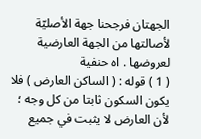الجهتان فرجحنا جهة الأصليّة لأصالتها من الجهة العارضية لعروضها . اه حنفية
( 1 ) قوله : ( الساكن العارض ) فلا يكون السكون ثابتا من كل وجه ؛ لأن العارض لا يثبت في جميع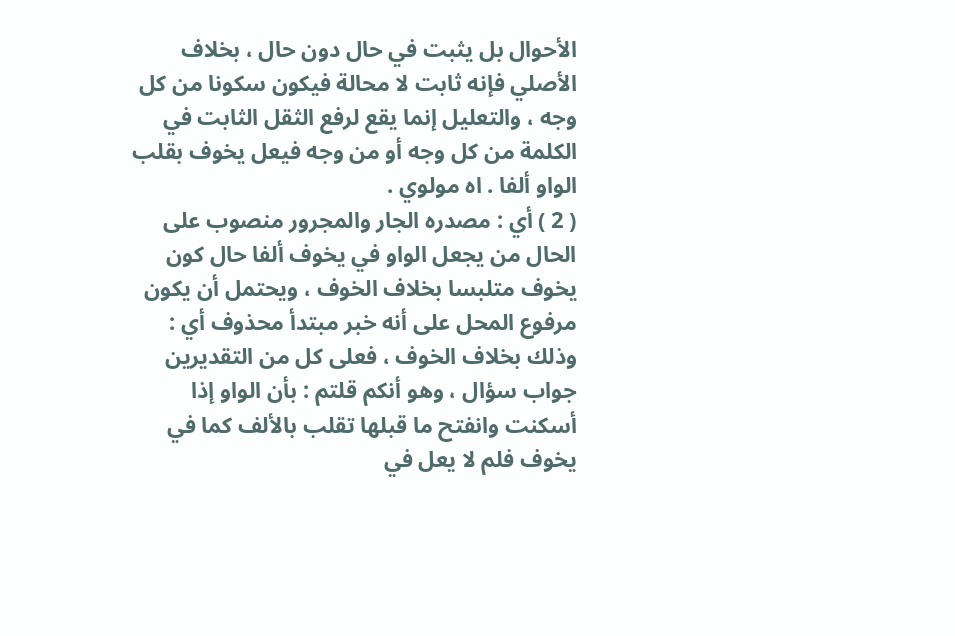الأحوال بل يثبت في حال دون حال ، بخلاف الأصلي فإنه ثابت لا محالة فيكون سكونا من كل وجه ، والتعليل إنما يقع لرفع الثقل الثابت في الكلمة من كل وجه أو من وجه فيعل يخوف بقلب الواو ألفا . اه مولوي .
( 2 ) أي : مصدره الجار والمجرور منصوب على الحال من يجعل الواو في يخوف ألفا حال كون يخوف متلبسا بخلاف الخوف ، ويحتمل أن يكون مرفوع المحل على أنه خبر مبتدأ محذوف أي : وذلك بخلاف الخوف ، فعلى كل من التقديرين جواب سؤال ، وهو أنكم قلتم : بأن الواو إذا أسكنت وانفتح ما قبلها تقلب بالألف كما في يخوف فلم لا يعل في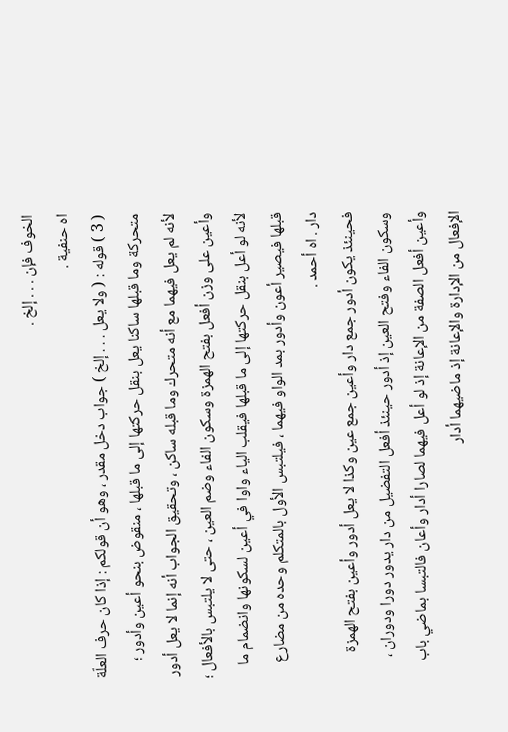الخوف فإن . . . إلخ .
اه حنفية .
( 3 ) قوله : ( ولا يعل . . . إلخ ) جواب دخل مقدر ، وهو أن قولكم : إذا كان حرف العلّة متحركة وما قبلها ساكنا يعل بنقل حركتها إلى ما قبلها ، منقوض بنحو أعين وأدور ؛ لأنه لم يعل فيهما مع أنه متحرك وما قبله ساكن ، وتحقيق الجواب أنه إنما لا يعل أدور وأعين على وزن أفعل بفتح الهمزة وسكون الفاء وضم العين ، حتى لا يلتبس بالأفعال ؛ لأنه لو أعل بنقل حركتها إلى ما قبلها فيقلب الياء واوا في أعين لسكونها وانضمام ما قبلها فيصير أعون وأدور بمد الواو فيهما ، فيلتبس الأول بالمتكلم وحده من مضارع دار . اه أحمد .
فحينئذ يكون أدور جمع دار وأعين جمع عين وكذا لا يعل أدور وأعين بفتح الهمزة وسكون الفاء وفتح العين إذ أدور حينئذ أفعل التفضيل من دار يدور دورا ودوران ، وأعين أفعل الصفة من الإعانة إذ لو أعل فيهما لصارا أدار وأعان فالتبسا بماضي باب الإفعال من الإدارة والإعانة إذ ماضيهما أدار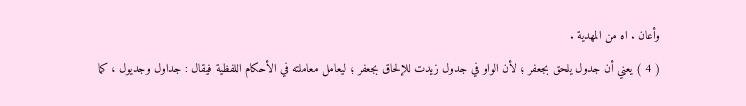وأعان . اه من المهدية .
( 4 ) يعني أن جدول يلحق بجعفر ؛ لأن الواو في جدول زيدت للإلحاق بجعفر ؛ ليعامل معاملته في الأحكام اللفظية فيقال : جداول وجديول ، كما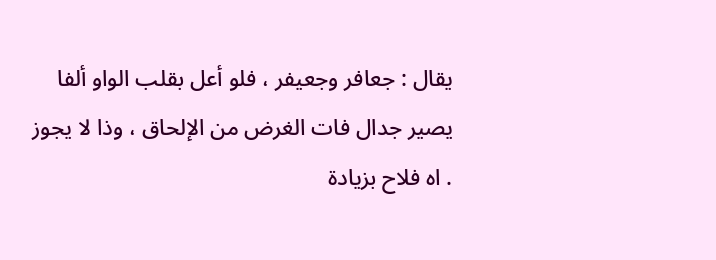يقال : جعافر وجعيفر ، فلو أعل بقلب الواو ألفا يصير جدال فات الغرض من الإلحاق ، وذا لا يجوز . اه فلاح بزيادة